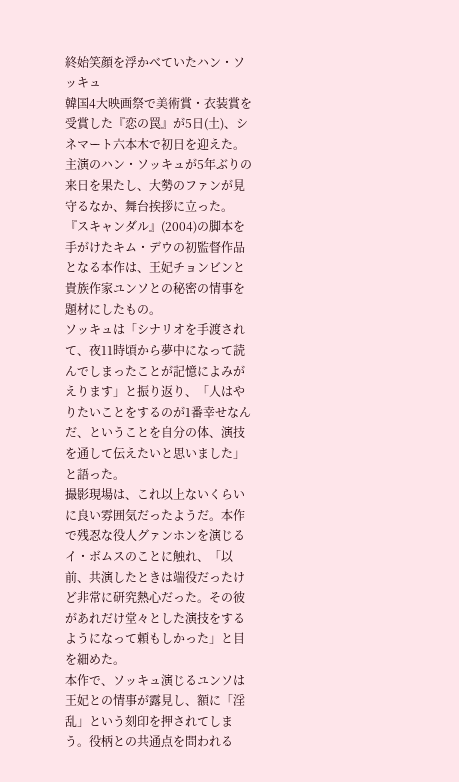終始笑顔を浮かべていたハン・ソッキュ
韓国4大映画祭で美術賞・衣装賞を受賞した『恋の罠』が5日(土)、シネマート六本木で初日を迎えた。主演のハン・ソッキュが5年ぶりの来日を果たし、大勢のファンが見守るなか、舞台挨拶に立った。
『スキャンダル』(2004)の脚本を手がけたキム・デウの初監督作品となる本作は、王妃チョンビンと貴族作家ユンソとの秘密の情事を題材にしたもの。
ソッキュは「シナリオを手渡されて、夜11時頃から夢中になって読んでしまったことが記憶によみがえります」と振り返り、「人はやりたいことをするのが1番幸せなんだ、ということを自分の体、演技を通して伝えたいと思いました」と語った。
撮影現場は、これ以上ないくらいに良い雰囲気だったようだ。本作で残忍な役人グァンホンを演じるイ・ボムスのことに触れ、「以前、共演したときは端役だったけど非常に研究熱心だった。その彼があれだけ堂々とした演技をするようになって頼もしかった」と目を細めた。
本作で、ソッキュ演じるユンソは王妃との情事が露見し、額に「淫乱」という刻印を押されてしまう。役柄との共通点を問われる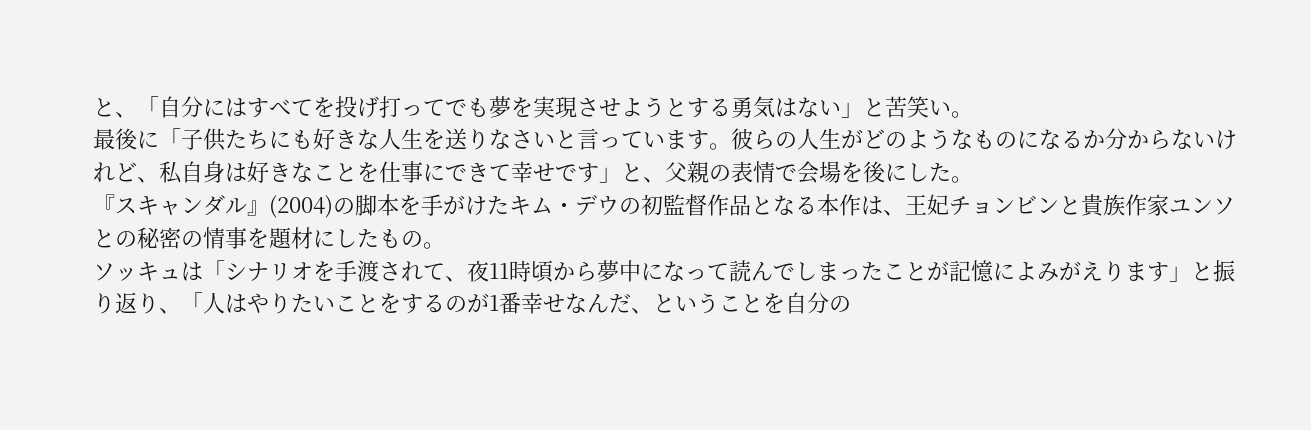と、「自分にはすべてを投げ打ってでも夢を実現させようとする勇気はない」と苦笑い。
最後に「子供たちにも好きな人生を送りなさいと言っています。彼らの人生がどのようなものになるか分からないけれど、私自身は好きなことを仕事にできて幸せです」と、父親の表情で会場を後にした。
『スキャンダル』(2004)の脚本を手がけたキム・デウの初監督作品となる本作は、王妃チョンビンと貴族作家ユンソとの秘密の情事を題材にしたもの。
ソッキュは「シナリオを手渡されて、夜11時頃から夢中になって読んでしまったことが記憶によみがえります」と振り返り、「人はやりたいことをするのが1番幸せなんだ、ということを自分の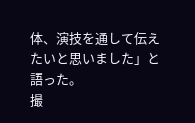体、演技を通して伝えたいと思いました」と語った。
撮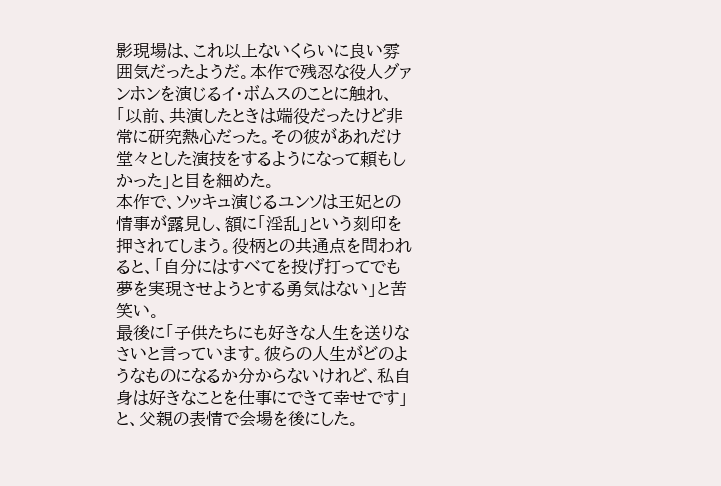影現場は、これ以上ないくらいに良い雰囲気だったようだ。本作で残忍な役人グァンホンを演じるイ・ボムスのことに触れ、「以前、共演したときは端役だったけど非常に研究熱心だった。その彼があれだけ堂々とした演技をするようになって頼もしかった」と目を細めた。
本作で、ソッキュ演じるユンソは王妃との情事が露見し、額に「淫乱」という刻印を押されてしまう。役柄との共通点を問われると、「自分にはすべてを投げ打ってでも夢を実現させようとする勇気はない」と苦笑い。
最後に「子供たちにも好きな人生を送りなさいと言っています。彼らの人生がどのようなものになるか分からないけれど、私自身は好きなことを仕事にできて幸せです」と、父親の表情で会場を後にした。